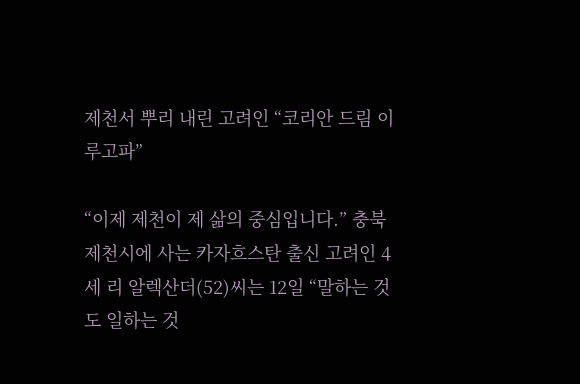제천서 뿌리 내린 고려인 “코리안 드림 이루고파”

“이제 제천이 제 삶의 중심입니다.” 충북 제천시에 사는 카자흐스탄 출신 고려인 4세 리 알렉산더(52)씨는 12일 “말하는 것도 일하는 것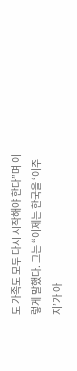도 가족도 모두 다시 시작해야 한다”며 이렇게 말했다. 그는 “이제는 한국을 ‘이주지’가 아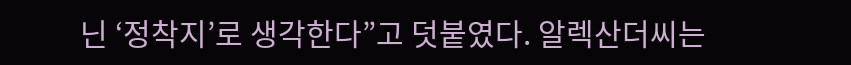닌 ‘정착지’로 생각한다”고 덧붙였다. 알렉산더씨는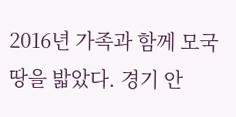2016년 가족과 함께 모국 땅을 밟았다. 경기 안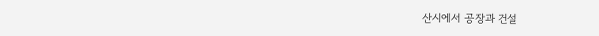산시에서 공장과 건설